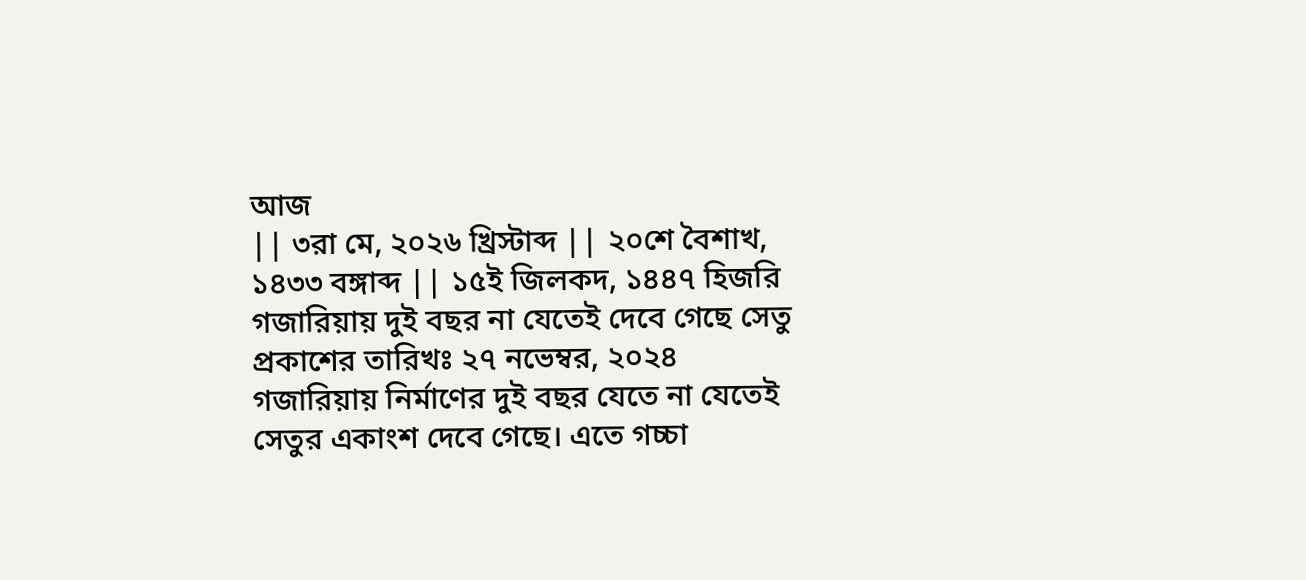আজ
|| ৩রা মে, ২০২৬ খ্রিস্টাব্দ || ২০শে বৈশাখ, ১৪৩৩ বঙ্গাব্দ || ১৫ই জিলকদ, ১৪৪৭ হিজরি
গজারিয়ায় দুই বছর না যেতেই দেবে গেছে সেতু
প্রকাশের তারিখঃ ২৭ নভেম্বর, ২০২৪
গজারিয়ায় নির্মাণের দুই বছর যেতে না যেতেই সেতুর একাংশ দেবে গেছে। এতে গচ্চা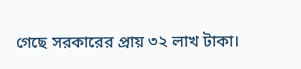গেছে সরকারের প্রায় ৩২ লাখ টাকা।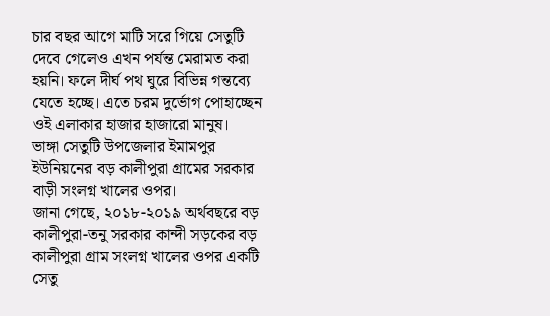চার বছর আগে মাটি সরে গিয়ে সেতুটি দেবে গেলেও এখন পর্যন্ত মেরামত করা হয়নি। ফলে দীর্ঘ পথ ঘুরে বিভিন্ন গন্তব্যে যেতে হচ্ছে। এতে চরম দুর্ভোগ পোহাচ্ছেন ওই এলাকার হাজার হাজারো মানুষ।
ভাঙ্গা সেতুটি উপজেলার ইমামপুর ইউনিয়নের বড় কালীপুরা গ্রামের সরকার বাড়ী সংলগ্ন খালের ওপর।
জানা গেছে, ২০১৮-২০১৯ অর্থবছরে বড় কালীপুরা-তনু সরকার কান্দী সড়কের বড় কালীপুরা গ্রাম সংলগ্ন খালের ওপর একটি সেতু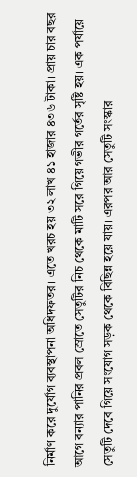নির্মাণ করে দুর্যোগ ব্যবস্থাপনা অধিদফতর। এতে খরচ হয় ৩২ লাখ ৪১ হাজার ৪৩৬ টাকা। প্রায় চার বছর আগে বন্যার পানির প্রবল স্রোতে সেতুটির নিচ থেকে মাটি সরে গিয়ে গভীর গর্তের সৃষ্টি হয়। এক পর্যায়ে সেতুটি দেবে গিয়ে সংযোগ সড়ক থেকে বিছিন্ন হয়ে যায়। এরপর আর সেতুটি সংস্কার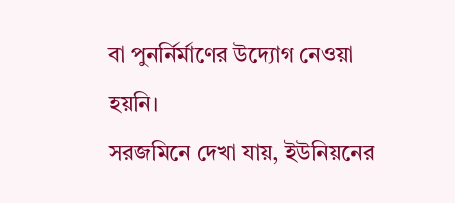বা পুনর্নির্মাণের উদ্যোগ নেওয়া হয়নি।
সরজমিনে দেখা যায়, ইউনিয়নের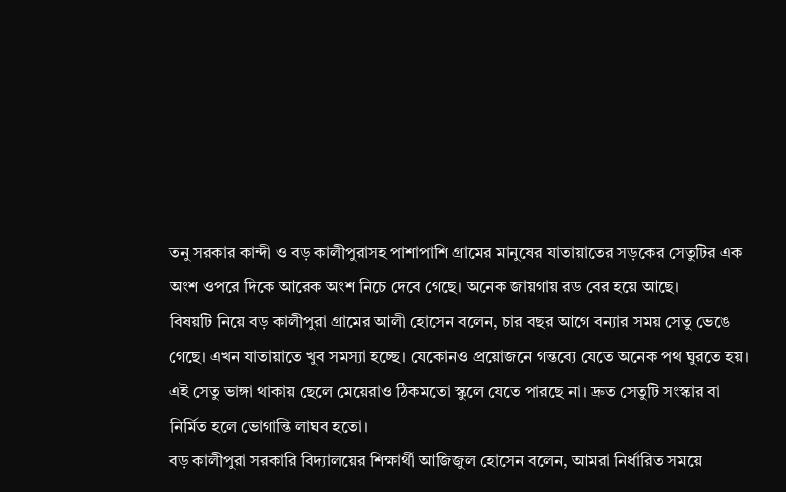তনু সরকার কান্দী ও বড় কালীপুরাসহ পাশাপাশি গ্রামের মানুষের যাতায়াতের সড়কের সেতুটির এক অংশ ওপরে দিকে আরেক অংশ নিচে দেবে গেছে। অনেক জায়গায় রড বের হয়ে আছে।
বিষয়টি নিয়ে বড় কালীপুরা গ্রামের আলী হোসেন বলেন, চার বছর আগে বন্যার সময় সেতু ভেঙে গেছে। এখন যাতায়াতে খুব সমস্যা হচ্ছে। যেকোনও প্রয়োজনে গন্তব্যে যেতে অনেক পথ ঘুরতে হয়। এই সেতু ভাঙ্গা থাকায় ছেলে মেয়েরাও ঠিকমতো স্কুলে যেতে পারছে না। দ্রুত সেতুটি সংস্কার বা নির্মিত হলে ভোগান্তি লাঘব হতো।
বড় কালীপুরা সরকারি বিদ্যালয়ের শিক্ষার্থী আজিজুল হোসেন বলেন, আমরা নির্ধারিত সময়ে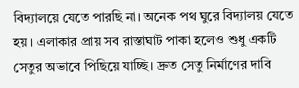বিদ্যালয়ে যেতে পারছি না। অনেক পথ ঘুরে বিদ্যালয় যেতে হয়। এলাকার প্রায় সব রাস্তাঘাট পাকা হলেও শুধু একটি সেতুর অভাবে পিছিয়ে যাচ্ছি। দ্রুত সেতু নির্মাণের দাবি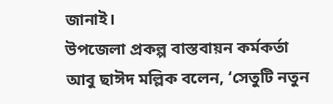জানাই।
উপজেলা প্রকল্প বাস্তবায়ন কর্মকর্তা আবু ছাঈদ মল্লিক বলেন, ‘সেতুটি নতুন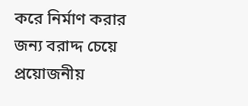করে নির্মাণ করার জন্য বরাদ্দ চেয়ে প্রয়োজনীয়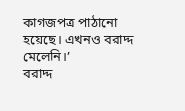কাগজপত্র পাঠানো হয়েছে। এখনও বরাদ্দ মেলেনি।’
বরাদ্দ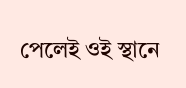পেলেই ওই স্থানে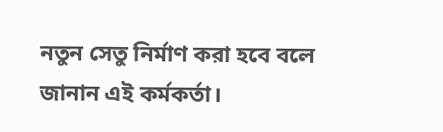নতুন সেতু নির্মাণ করা হবে বলে জানান এই কর্মকর্তা।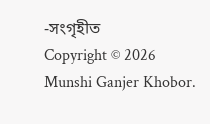-সংগৃহীত
Copyright © 2026 Munshi Ganjer Khobor.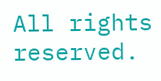All rights reserved.